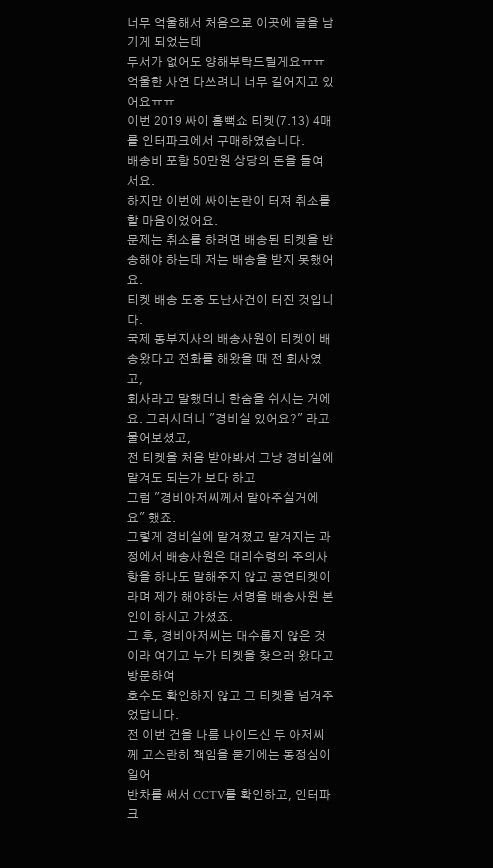너무 억울해서 처음으로 이곳에 글을 남기게 되었는데
두서가 없어도 양해부탁드릴게요ㅠㅠ
억울한 사연 다쓰려니 너무 길어지고 있어요ㅠㅠ
이번 2019 싸이 흠뻑쇼 티켓(7.13) 4매를 인터파크에서 구매하였습니다.
배송비 포함 50만원 상당의 돈을 들여서요.
하지만 이번에 싸이논란이 터져 취소를 할 마음이었어요.
문제는 취소를 하려면 배송된 티켓을 반송해야 하는데 저는 배송을 받지 못했어요.
티켓 배송 도중 도난사건이 터진 것입니다.
국제 동부지사의 배송사원이 티켓이 배송왔다고 전화를 해왔을 때 전 회사였고,
회사라고 말했더니 한숨을 쉬시는 거에요. 그러시더니 "경비실 있어요?" 라고 물어보셨고,
전 티켓을 처음 받아봐서 그냥 경비실에 맡겨도 되는가 보다 하고
그럼 "경비아저씨께서 맡아주실거에요" 했죠.
그렇게 경비실에 맡겨졌고 맡겨지는 과정에서 배송사원은 대리수령의 주의사항을 하나도 말해주지 않고 공연티켓이라며 제가 해야하는 서명을 배송사원 본인이 하시고 가셨죠.
그 후, 경비아저씨는 대수롭지 않은 것이라 여기고 누가 티켓을 찾으러 왔다고 방문하여
호수도 확인하지 않고 그 티켓을 넘겨주었답니다.
전 이번 건을 나름 나이드신 두 아저씨께 고스란히 책임을 묻기에는 동정심이 일어
반차를 써서 CCTV를 확인하고, 인터파크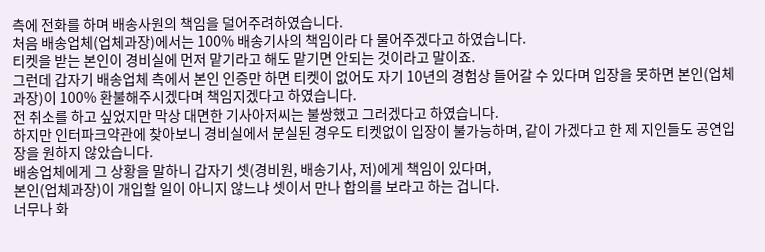측에 전화를 하며 배송사원의 책임을 덜어주려하였습니다.
처음 배송업체(업체과장)에서는 100% 배송기사의 책임이라 다 물어주겠다고 하였습니다.
티켓을 받는 본인이 경비실에 먼저 맡기라고 해도 맡기면 안되는 것이라고 말이죠.
그런데 갑자기 배송업체 측에서 본인 인증만 하면 티켓이 없어도 자기 10년의 경험상 들어갈 수 있다며 입장을 못하면 본인(업체과장)이 100% 환불해주시겠다며 책임지겠다고 하였습니다.
전 취소를 하고 싶었지만 막상 대면한 기사아저씨는 불쌍했고 그러겠다고 하였습니다.
하지만 인터파크약관에 찾아보니 경비실에서 분실된 경우도 티켓없이 입장이 불가능하며, 같이 가겠다고 한 제 지인들도 공연입장을 원하지 않았습니다.
배송업체에게 그 상황을 말하니 갑자기 셋(경비원, 배송기사, 저)에게 책임이 있다며,
본인(업체과장)이 개입할 일이 아니지 않느냐 셋이서 만나 합의를 보라고 하는 겁니다.
너무나 화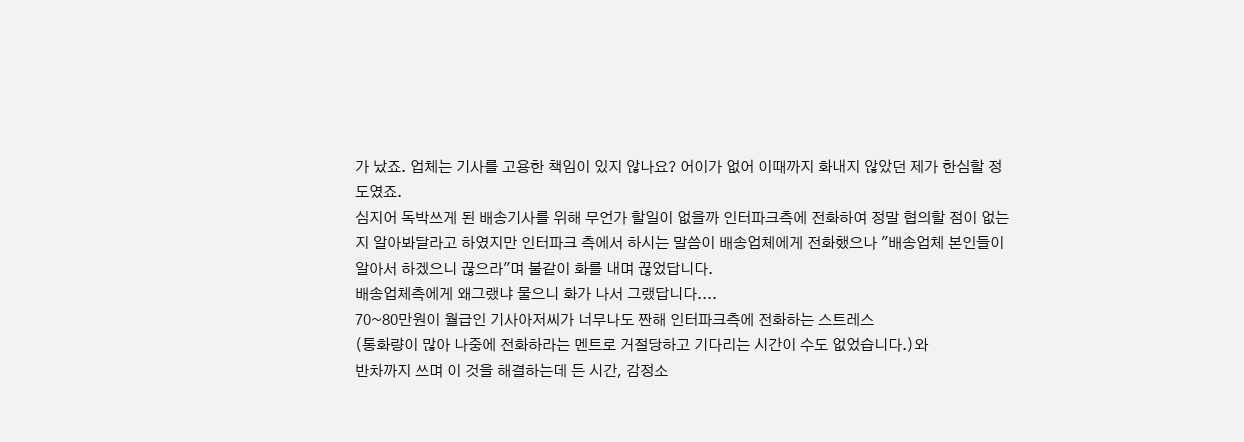가 났죠. 업체는 기사를 고용한 책임이 있지 않나요? 어이가 없어 이때까지 화내지 않았던 제가 한심할 정도였죠.
심지어 독박쓰게 된 배송기사를 위해 무언가 할일이 없을까 인터파크측에 전화하여 정말 협의할 점이 없는지 알아봐달라고 하였지만 인터파크 측에서 하시는 말씀이 배송업체에게 전화했으나 "배송업체 본인들이 알아서 하겠으니 끊으라"며 불같이 화를 내며 끊었답니다.
배송업체측에게 왜그랬냐 물으니 화가 나서 그랬답니다....
70~80만원이 월급인 기사아저씨가 너무나도 짠해 인터파크측에 전화하는 스트레스
(통화량이 많아 나중에 전화하라는 멘트로 거절당하고 기다리는 시간이 수도 없었습니다.)와
반차까지 쓰며 이 것을 해결하는데 든 시간, 감정소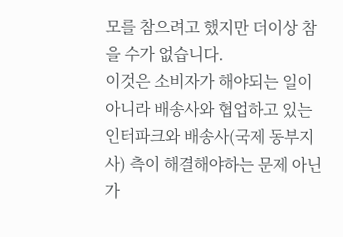모를 참으려고 했지만 더이상 참을 수가 없습니다.
이것은 소비자가 해야되는 일이 아니라 배송사와 협업하고 있는 인터파크와 배송사(국제 동부지사) 측이 해결해야하는 문제 아닌가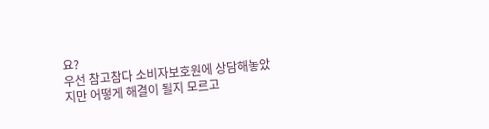요?
우선 참고참다 소비자보호원에 상담해놓았지만 어떻게 해결이 될지 모르고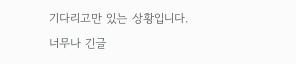기다리고만 있는 상황입니다.
너무나 긴글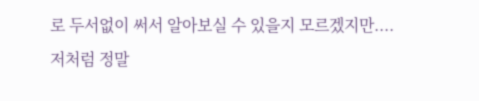로 두서없이 써서 알아보실 수 있을지 모르겠지만....
저처럼 정말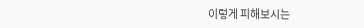이렇게 피해보시는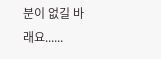분이 없길 바래요......